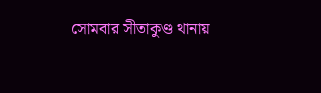সোমবার সীতাকুণ্ড থানায়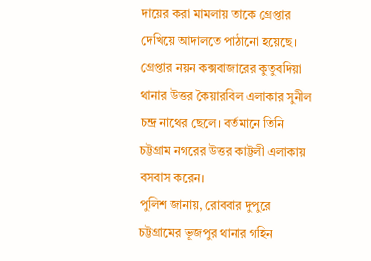দায়ের করা মামলায় তাকে গ্রেপ্তার দেখিয়ে আদালতে পাঠানো হয়েছে।
গ্রেপ্তার নয়ন কক্সবাজারের কুতুবদিয়া থানার উত্তর কৈয়ারবিল এলাকার সুনীল চন্দ্র নাথের ছেলে। বর্তমানে তিনি চট্টগ্রাম নগরের উত্তর কাট্টলী এলাকায় বসবাস করেন।
পুলিশ জানায়, রোববার দুপুরে চট্টগ্রামের ভূজপুর থানার গহিন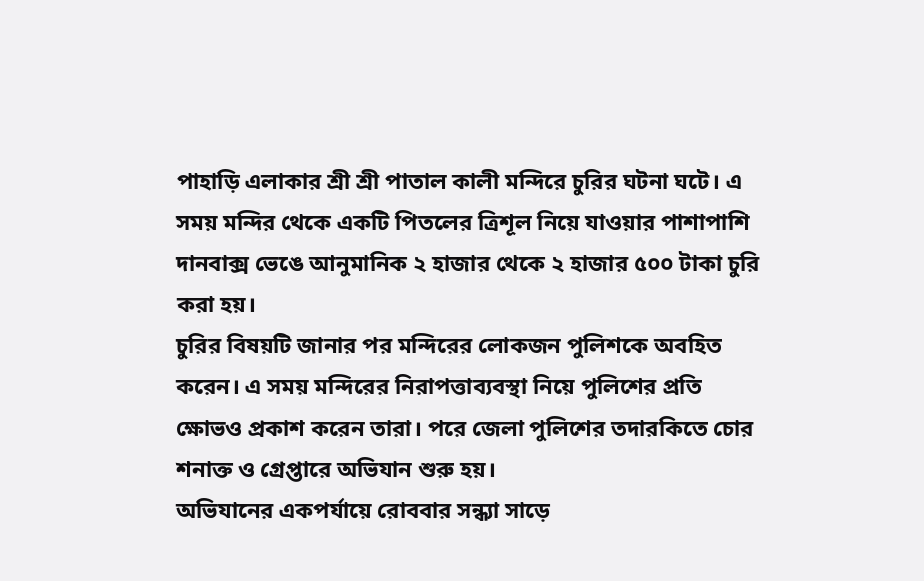পাহাড়ি এলাকার শ্রী শ্রী পাতাল কালী মন্দিরে চুরির ঘটনা ঘটে। এ সময় মন্দির থেকে একটি পিতলের ত্রিশূল নিয়ে যাওয়ার পাশাপাশি দানবাক্স ভেঙে আনুমানিক ২ হাজার থেকে ২ হাজার ৫০০ টাকা চুরি করা হয়।
চুরির বিষয়টি জানার পর মন্দিরের লোকজন পুলিশকে অবহিত করেন। এ সময় মন্দিরের নিরাপত্তাব্যবস্থা নিয়ে পুলিশের প্রতি ক্ষোভও প্রকাশ করেন তারা। পরে জেলা পুলিশের তদারকিতে চোর শনাক্ত ও গ্রেপ্তারে অভিযান শুরু হয়।
অভিযানের একপর্যায়ে রোববার সন্ধ্যা সাড়ে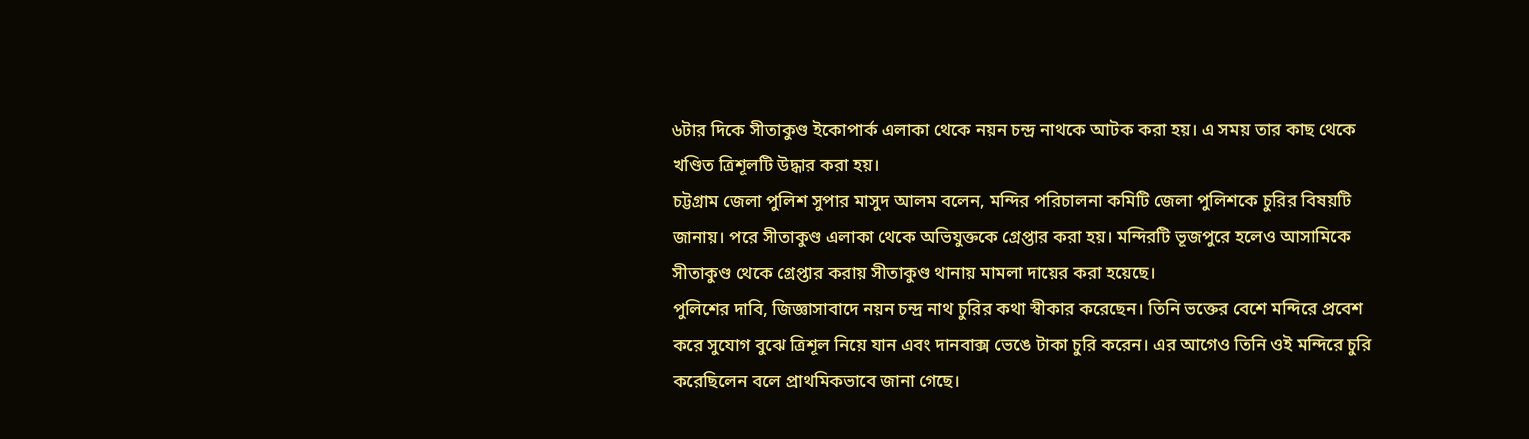৬টার দিকে সীতাকুণ্ড ইকোপার্ক এলাকা থেকে নয়ন চন্দ্র নাথকে আটক করা হয়। এ সময় তার কাছ থেকে খণ্ডিত ত্রিশূলটি উদ্ধার করা হয়।
চট্টগ্রাম জেলা পুলিশ সুপার মাসুদ আলম বলেন, মন্দির পরিচালনা কমিটি জেলা পুলিশকে চুরির বিষয়টি জানায়। পরে সীতাকুণ্ড এলাকা থেকে অভিযুক্তকে গ্রেপ্তার করা হয়। মন্দিরটি ভূজপুরে হলেও আসামিকে সীতাকুণ্ড থেকে গ্রেপ্তার করায় সীতাকুণ্ড থানায় মামলা দায়ের করা হয়েছে।
পুলিশের দাবি, জিজ্ঞাসাবাদে নয়ন চন্দ্র নাথ চুরির কথা স্বীকার করেছেন। তিনি ভক্তের বেশে মন্দিরে প্রবেশ করে সুযোগ বুঝে ত্রিশূল নিয়ে যান এবং দানবাক্স ভেঙে টাকা চুরি করেন। এর আগেও তিনি ওই মন্দিরে চুরি করেছিলেন বলে প্রাথমিকভাবে জানা গেছে।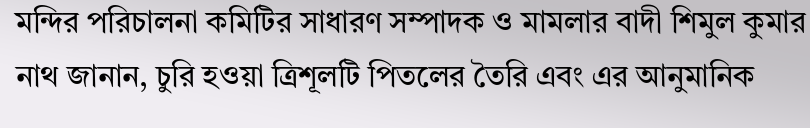মন্দির পরিচালনা কমিটির সাধারণ সম্পাদক ও মামলার বাদী শিমুল কুমার নাথ জানান, চুরি হওয়া ত্রিশূলটি পিতলের তৈরি এবং এর আনুমানিক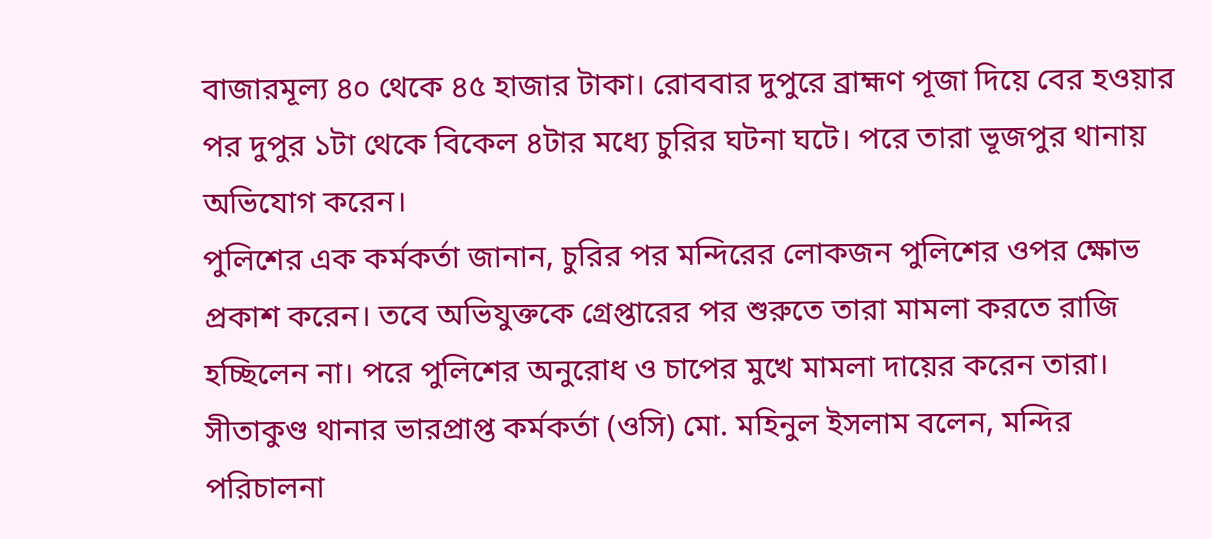বাজারমূল্য ৪০ থেকে ৪৫ হাজার টাকা। রোববার দুপুরে ব্রাহ্মণ পূজা দিয়ে বের হওয়ার পর দুপুর ১টা থেকে বিকেল ৪টার মধ্যে চুরির ঘটনা ঘটে। পরে তারা ভূজপুর থানায় অভিযোগ করেন।
পুলিশের এক কর্মকর্তা জানান, চুরির পর মন্দিরের লোকজন পুলিশের ওপর ক্ষোভ প্রকাশ করেন। তবে অভিযুক্তকে গ্রেপ্তারের পর শুরুতে তারা মামলা করতে রাজি হচ্ছিলেন না। পরে পুলিশের অনুরোধ ও চাপের মুখে মামলা দায়ের করেন তারা।
সীতাকুণ্ড থানার ভারপ্রাপ্ত কর্মকর্তা (ওসি) মো. মহিনুল ইসলাম বলেন, মন্দির পরিচালনা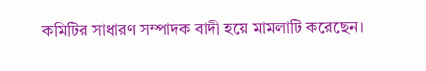কমিটির সাধারণ সম্পাদক বাদী হয়ে মামলাটি করেছেন।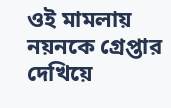ওই মামলায় নয়নকে গ্রেপ্তার দেখিয়ে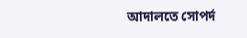আদালতে সোপর্দ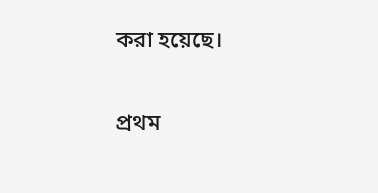করা হয়েছে।

প্রথম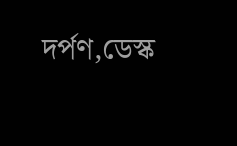দর্পণ,ডেস্ক